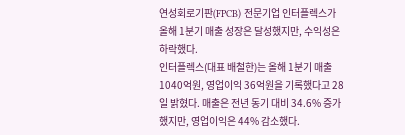연성회로기판(FPCB) 전문기업 인터플렉스가 올해 1분기 매출 성장은 달성했지만, 수익성은 하락했다.
인터플렉스(대표 배철한)는 올해 1분기 매출 1040억원, 영업이익 36억원을 기록했다고 28일 밝혔다. 매출은 전년 동기 대비 34.6% 증가했지만, 영업이익은 44% 감소했다.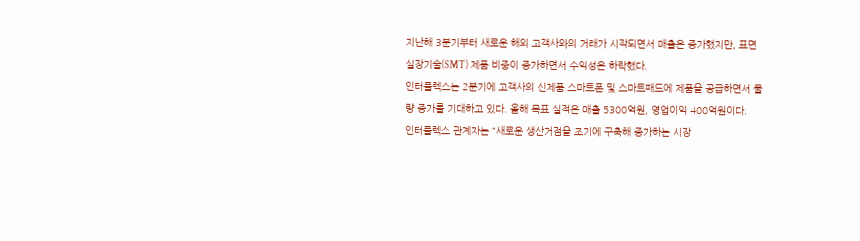지난해 3분기부터 새로운 해외 고객사와의 거래가 시작되면서 매출은 증가했지만, 표면실장기술(SMT) 제품 비중이 증가하면서 수익성은 하락했다.
인터플렉스는 2분기에 고객사의 신제품 스마트폰 및 스마트패드에 제품을 공급하면서 물량 증가를 기대하고 있다. 올해 목표 실적은 매출 5300억원, 영업이익 400억원이다.
인터플렉스 관계자는 “새로운 생산거점을 조기에 구축해 증가하는 시장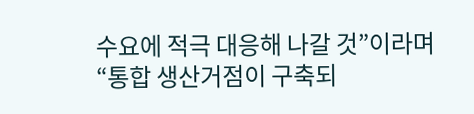수요에 적극 대응해 나갈 것”이라며 “통합 생산거점이 구축되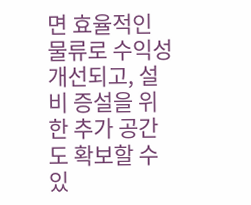면 효율적인 물류로 수익성 개선되고, 설비 증설을 위한 추가 공간도 확보할 수 있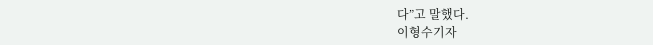다”고 말했다.
이형수기자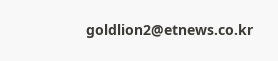goldlion2@etnews.co.kr